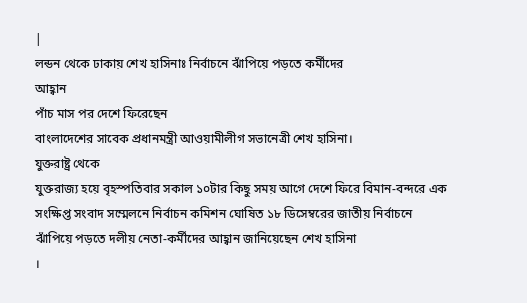|
লন্ডন থেকে ঢাকায় শেখ হাসিনাঃ নির্বাচনে ঝাঁপিয়ে পড়তে কর্মীদের
আহ্বান
পাঁচ মাস পর দেশে ফিরেছেন
বাংলাদেশের সাবেক প্রধানমন্ত্রী আওয়ামীলীগ সভানেত্রী শেখ হাসিনা।
যুক্তরাষ্ট্র থেকে
যুক্তরাজ্য হয়ে বৃহস্পতিবার সকাল ১০টার কিছু সময় আগে দেশে ফিরে বিমান-বন্দরে এক
সংক্ষিপ্ত সংবাদ সম্মেলনে নির্বাচন কমিশন ঘোষিত ১৮ ডিসেম্বরের জাতীয় নির্বাচনে
ঝাঁপিয়ে পড়তে দলীয় নেতা-কর্মীদের আহ্বান জানিয়েছেন শেখ হাসিনা
।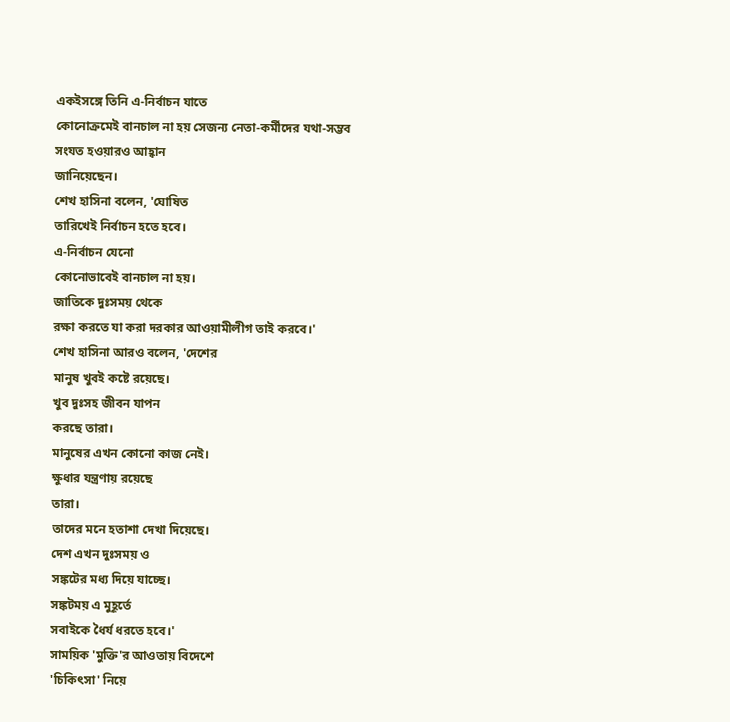একইসঙ্গে তিনি এ-নির্বাচন যাতে
কোনোক্রমেই বানচাল না হয় সেজন্য নেতা-কর্মীদের যথা-সম্ভব সংযত হওয়ারও আহ্বান
জানিয়েছেন।
শেখ হাসিনা বলেন, 'ঘোষিত
তারিখেই নির্বাচন হতে হবে।
এ-নির্বাচন যেনো
কোনোভাবেই বানচাল না হয়।
জাতিকে দুঃসময় থেকে
রক্ষা করতে যা করা দরকার আওয়ামীলীগ তাই করবে।'
শেখ হাসিনা আরও বলেন, 'দেশের
মানুষ খুবই কষ্টে রয়েছে।
খুব দুঃসহ জীবন যাপন
করছে তারা।
মানুষের এখন কোনো কাজ নেই।
ক্ষুধার যন্ত্রণায় রয়েছে
তারা।
তাদের মনে হতাশা দেখা দিয়েছে।
দেশ এখন দুঃসময় ও
সঙ্কটের মধ্য দিয়ে যাচ্ছে।
সঙ্কটময় এ মুহূর্তে
সবাইকে ধৈর্য ধরতে হবে।'
সাময়িক 'মুক্তি'র আওতায় বিদেশে
'চিকিৎসা' নিয়ে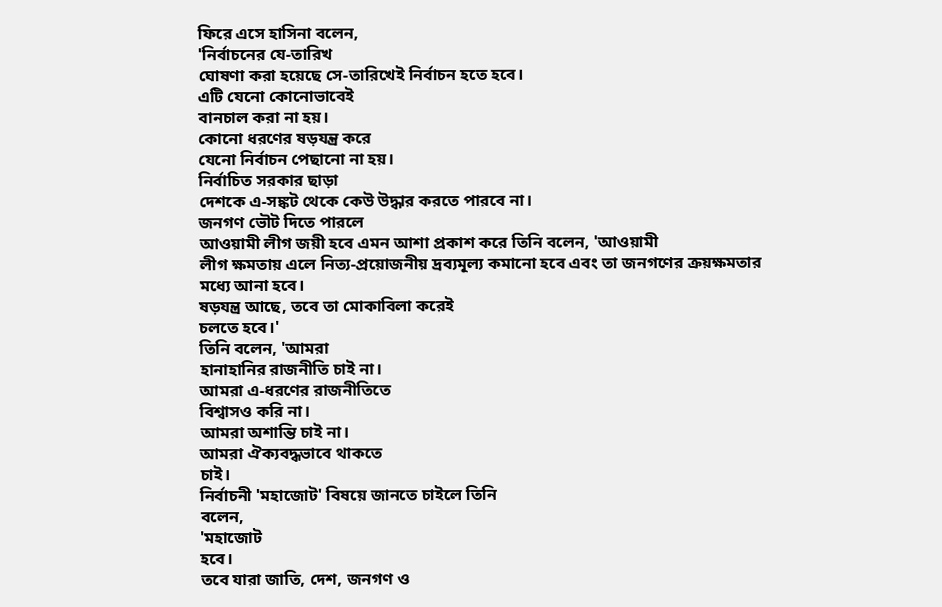ফিরে এসে হাসিনা বলেন,
'নির্বাচনের যে-তারিখ
ঘোষণা করা হয়েছে সে-তারিখেই নির্বাচন হতে হবে।
এটি যেনো কোনোভাবেই
বানচাল করা না হয়।
কোনো ধরণের ষড়যন্ত্র করে
যেনো নির্বাচন পেছানো না হয়।
নির্বাচিত সরকার ছাড়া
দেশকে এ-সঙ্কট থেকে কেউ উদ্ধার করতে পারবে না।
জনগণ ভৌট দিতে পারলে
আওয়ামী লীগ জয়ী হবে এমন আশা প্রকাশ করে তিনি বলেন, 'আওয়ামী
লীগ ক্ষমতায় এলে নিত্য-প্রয়োজনীয় দ্রব্যমূল্য কমানো হবে এবং তা জনগণের ক্রয়ক্ষমতার
মধ্যে আনা হবে।
ষড়যন্ত্র আছে, তবে তা মোকাবিলা করেই
চলতে হবে।'
তিনি বলেন, 'আমরা
হানাহানির রাজনীতি চাই না।
আমরা এ-ধরণের রাজনীতিতে
বিশ্বাসও করি না।
আমরা অশান্তি চাই না।
আমরা ঐক্যবদ্ধভাবে থাকতে
চাই।
নির্বাচনী 'মহাজোট' বিষয়ে জানতে চাইলে তিনি
বলেন,
'মহাজোট
হবে।
তবে যারা জাতি, দেশ, জনগণ ও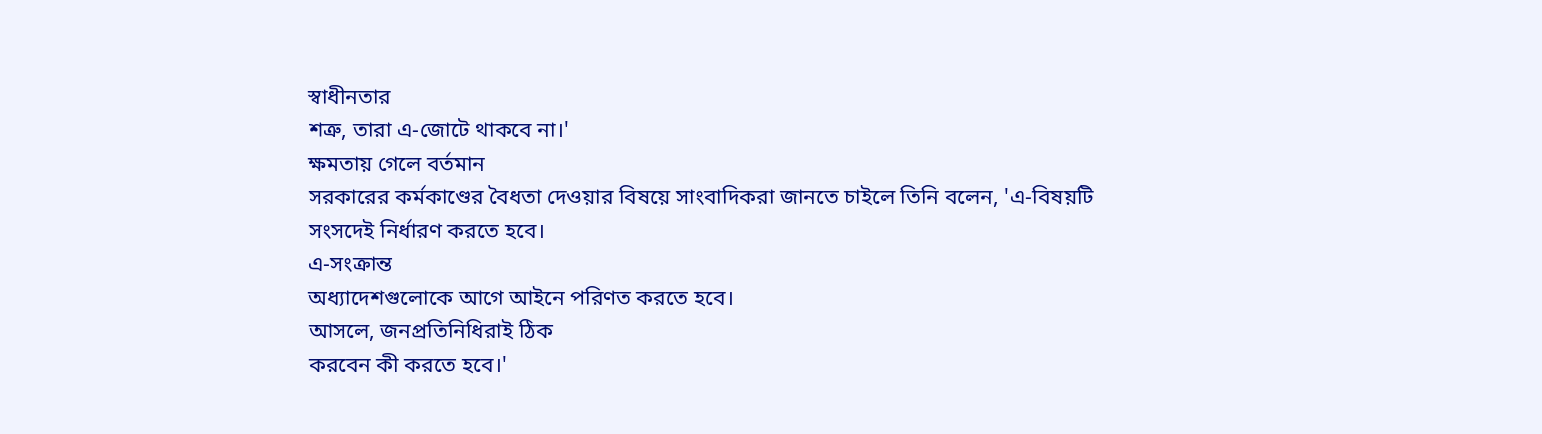স্বাধীনতার
শত্রু, তারা এ-জোটে থাকবে না।'
ক্ষমতায় গেলে বর্তমান
সরকারের কর্মকাণ্ডের বৈধতা দেওয়ার বিষয়ে সাংবাদিকরা জানতে চাইলে তিনি বলেন, 'এ-বিষয়টি
সংসদেই নির্ধারণ করতে হবে।
এ-সংক্রান্ত
অধ্যাদেশগুলোকে আগে আইনে পরিণত করতে হবে।
আসলে, জনপ্রতিনিধিরাই ঠিক
করবেন কী করতে হবে।'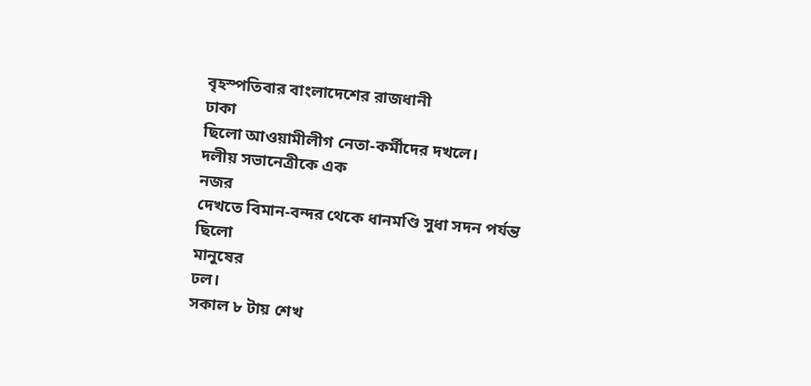বৃহস্পতিবার বাংলাদেশের রাজধানী
ঢাকা
ছিলো আওয়ামীলীগ নেতা-কর্মীদের দখলে।
দলীয় সভানেত্রীকে এক
নজর
দেখতে বিমান-বন্দর থেকে ধানমণ্ডি সুধা সদন পর্যন্ত
ছিলো
মানুষের
ঢল।
সকাল ৮ টায় শেখ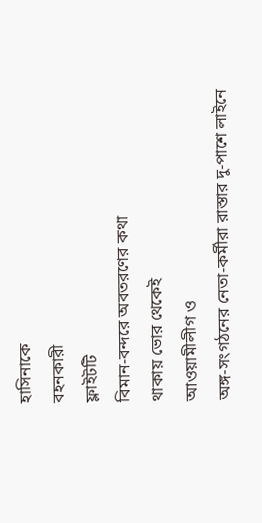হাসিনাকে
বহনকারী
ফ্লাইটটি
বিমান-বন্দরে অবতরণের কথা
থাকায় ভোর থেকেই
আওয়ামীলীগ ও
অঙ্গ-সংগঠনের নেতা-কর্মীরা রাস্তার দু-পাশে লাইনে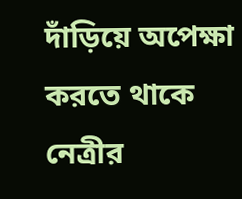দাঁড়িয়ে অপেক্ষা করতে থাকে
নেত্রীর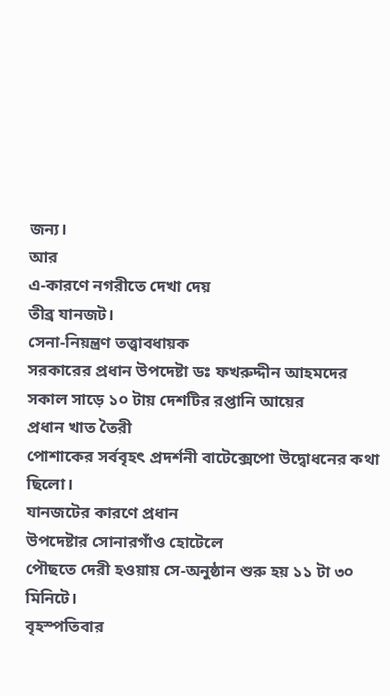জন্য।
আর
এ-কারণে নগরীতে দেখা দেয়
তীব্র যানজট।
সেনা-নিয়ন্ত্রণ তত্ত্বাবধায়ক
সরকারের প্রধান উপদেষ্টা ডঃ ফখরুদ্দীন আহমদের
সকাল সাড়ে ১০ টায় দেশটির রপ্তানি আয়ের
প্রধান খাত তৈরী
পোশাকের সর্ববৃহৎ প্রদর্শনী বাটেক্সেপো উদ্বোধনের কথা
ছিলো।
যানজটের কারণে প্রধান
উপদেষ্টার সোনারগাঁও হোটেলে
পৌছতে দেরী হওয়ায় সে-অনুষ্ঠান শুরু হয় ১১ টা ৩০ মিনিটে।
বৃহস্পতিবার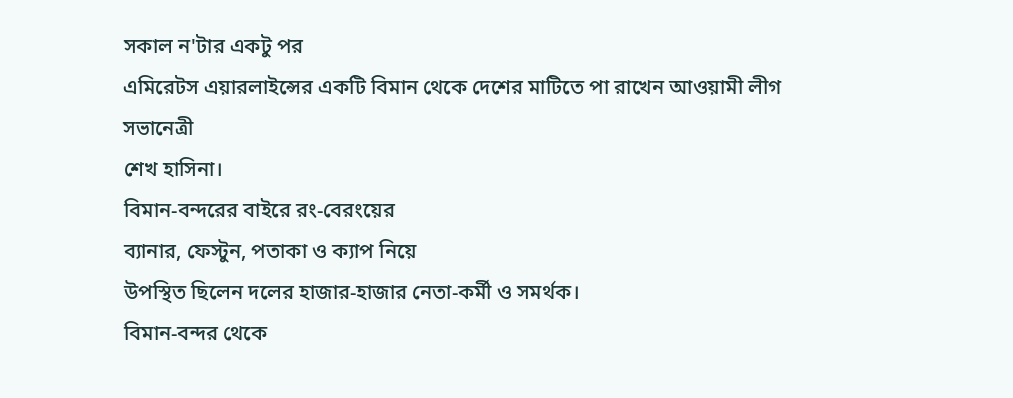সকাল ন'টার একটু পর
এমিরেটস এয়ারলাইন্সের একটি বিমান থেকে দেশের মাটিতে পা রাখেন আওয়ামী লীগ সভানেত্রী
শেখ হাসিনা।
বিমান-বন্দরের বাইরে রং-বেরংয়ের
ব্যানার, ফেস্টুন, পতাকা ও ক্যাপ নিয়ে
উপস্থিত ছিলেন দলের হাজার-হাজার নেতা-কর্মী ও সমর্থক।
বিমান-বন্দর থেকে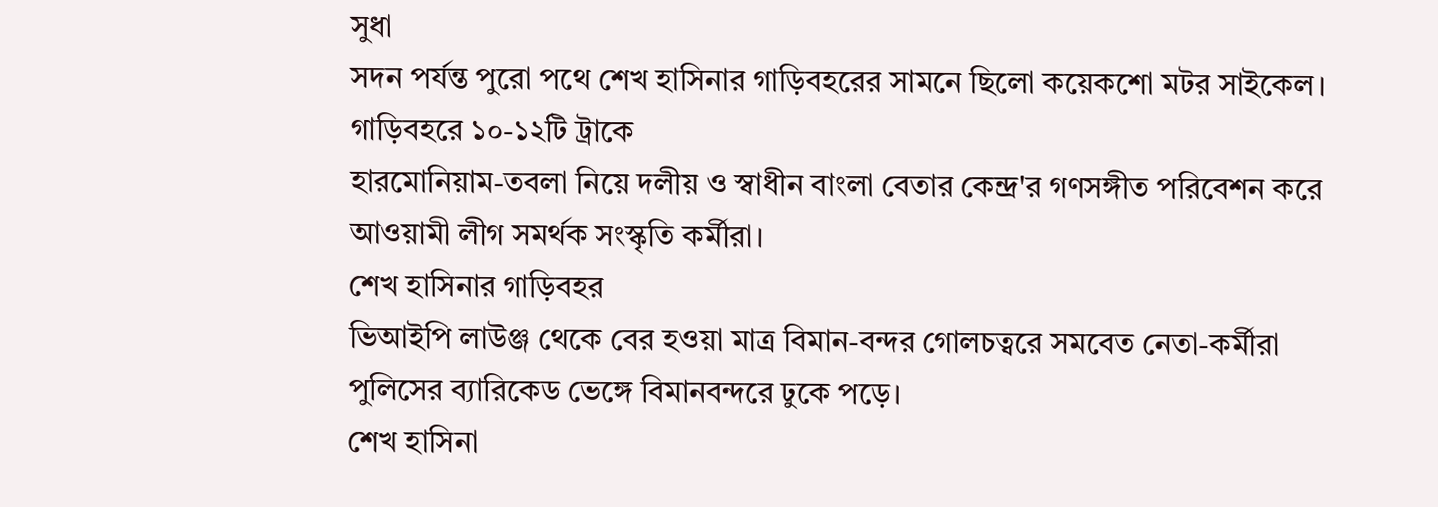সুধা
সদন পর্যন্ত পুরো পথে শেখ হাসিনার গাড়িবহরের সামনে ছিলো কয়েকশো মটর সাইকেল।
গাড়িবহরে ১০-১২টি ট্রাকে
হারমোনিয়াম-তবলা নিয়ে দলীয় ও স্বাধীন বাংলা বেতার কেন্দ্র'র গণসঙ্গীত পরিবেশন করে
আওয়ামী লীগ সমর্থক সংস্কৃতি কর্মীরা।
শেখ হাসিনার গাড়িবহর
ভিআইপি লাউঞ্জ থেকে বের হওয়া মাত্র বিমান-বন্দর গোলচত্বরে সমবেত নেতা-কর্মীরা
পুলিসের ব্যারিকেড ভেঙ্গে বিমানবন্দরে ঢুকে পড়ে।
শেখ হাসিনা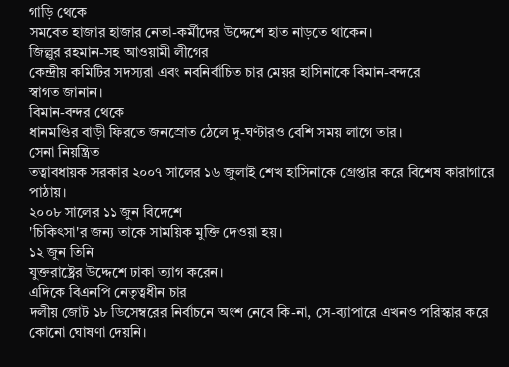গাড়ি থেকে
সমবেত হাজার হাজার নেতা-কর্মীদের উদ্দেশে হাত নাড়তে থাকেন।
জিল্লুর রহমান-সহ আওয়ামী লীগের
কেন্দ্রীয় কমিটির সদস্যরা এবং নবনির্বাচিত চার মেয়র হাসিনাকে বিমান-বন্দরে
স্বাগত জানান।
বিমান-বন্দর থেকে
ধানমণ্ডির বাড়ী ফিরতে জনস্রোত ঠেলে দু-ঘণ্টারও বেশি সময় লাগে তার।
সেনা নিয়ন্ত্রিত
তত্বাবধায়ক সরকার ২০০৭ সালের ১৬ জুলাই শেখ হাসিনাকে গ্রেপ্তার করে বিশেষ কারাগারে
পাঠায়।
২০০৮ সালের ১১ জুন বিদেশে
'চিকিৎসা'র জন্য তাকে সাময়িক মুক্তি দেওয়া হয়।
১২ জুন তিনি
যুক্তরাষ্ট্রের উদ্দেশে ঢাকা ত্যাগ করেন।
এদিকে বিএনপি নেতৃত্বধীন চার
দলীয় জোট ১৮ ডিসেম্বরের নির্বাচনে অংশ নেবে কি-না, সে-ব্যাপারে এখনও পরিস্কার করে
কোনো ঘোষণা দেয়নি।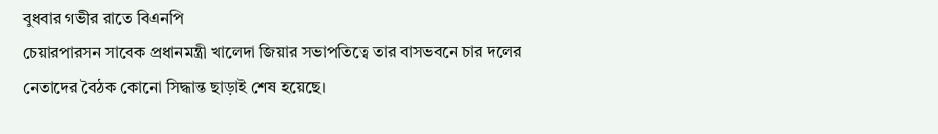বুধবার গভীর রাতে বিএনপি
চেয়ারপারসন সাবেক প্রধানমন্ত্রী খালেদা জিয়ার সভাপতিত্বে তার বাসভবনে চার দলের
নেতাদের বৈঠক কোনো সিদ্ধান্ত ছাড়াই শেষ হয়েছে।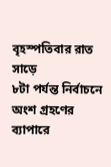বৃহস্পতিবার রাত সাড়ে
৮টা পর্যন্ত নির্বাচনে অংশ গ্রহণের ব্যাপারে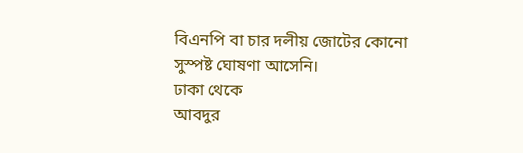বিএনপি বা চার দলীয় জোটের কোনো
সুস্পষ্ট ঘোষণা আসেনি।
ঢাকা থেকে
আবদুর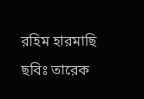রহিম হারমাছি
ছবিঃ তারেক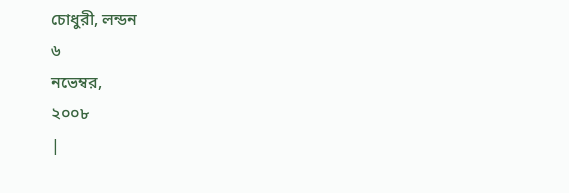চোধুরী, লন্ডন
৬
নভেম্বর,
২০০৮
|